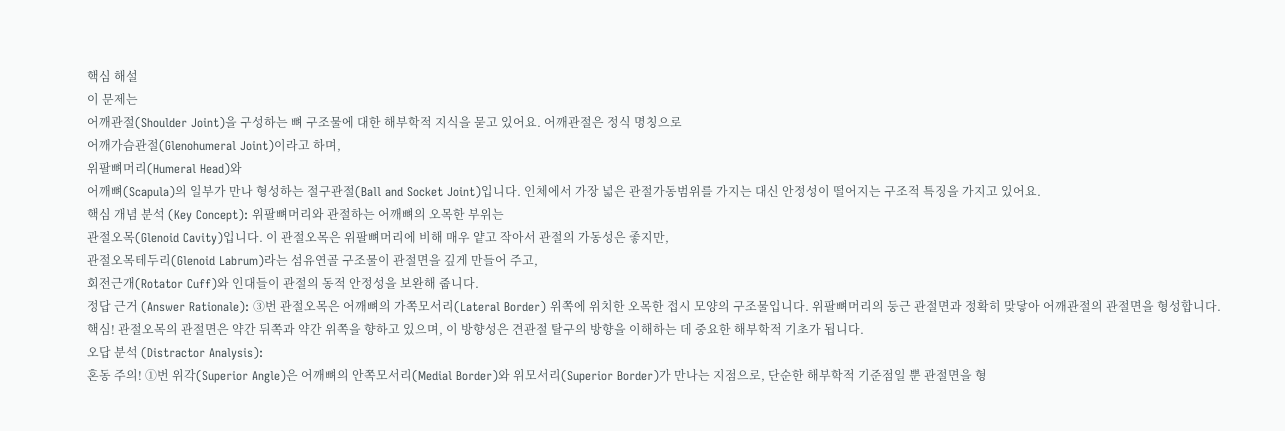핵심 해설
이 문제는
어깨관절(Shoulder Joint)을 구성하는 뼈 구조물에 대한 해부학적 지식을 묻고 있어요. 어깨관절은 정식 명칭으로
어깨가슴관절(Glenohumeral Joint)이라고 하며,
위팔뼈머리(Humeral Head)와
어깨뼈(Scapula)의 일부가 만나 형성하는 절구관절(Ball and Socket Joint)입니다. 인체에서 가장 넓은 관절가동범위를 가지는 대신 안정성이 떨어지는 구조적 특징을 가지고 있어요.
핵심 개념 분석 (Key Concept): 위팔뼈머리와 관절하는 어깨뼈의 오목한 부위는
관절오목(Glenoid Cavity)입니다. 이 관절오목은 위팔뼈머리에 비해 매우 얕고 작아서 관절의 가동성은 좋지만,
관절오목테두리(Glenoid Labrum)라는 섬유연골 구조물이 관절면을 깊게 만들어 주고,
회전근개(Rotator Cuff)와 인대들이 관절의 동적 안정성을 보완해 줍니다.
정답 근거 (Answer Rationale): ③번 관절오목은 어깨뼈의 가쪽모서리(Lateral Border) 위쪽에 위치한 오목한 접시 모양의 구조물입니다. 위팔뼈머리의 둥근 관절면과 정확히 맞닿아 어깨관절의 관절면을 형성합니다.
핵심! 관절오목의 관절면은 약간 뒤쪽과 약간 위쪽을 향하고 있으며, 이 방향성은 견관절 탈구의 방향을 이해하는 데 중요한 해부학적 기초가 됩니다.
오답 분석 (Distractor Analysis):
혼동 주의! ①번 위각(Superior Angle)은 어깨뼈의 안쪽모서리(Medial Border)와 위모서리(Superior Border)가 만나는 지점으로, 단순한 해부학적 기준점일 뿐 관절면을 형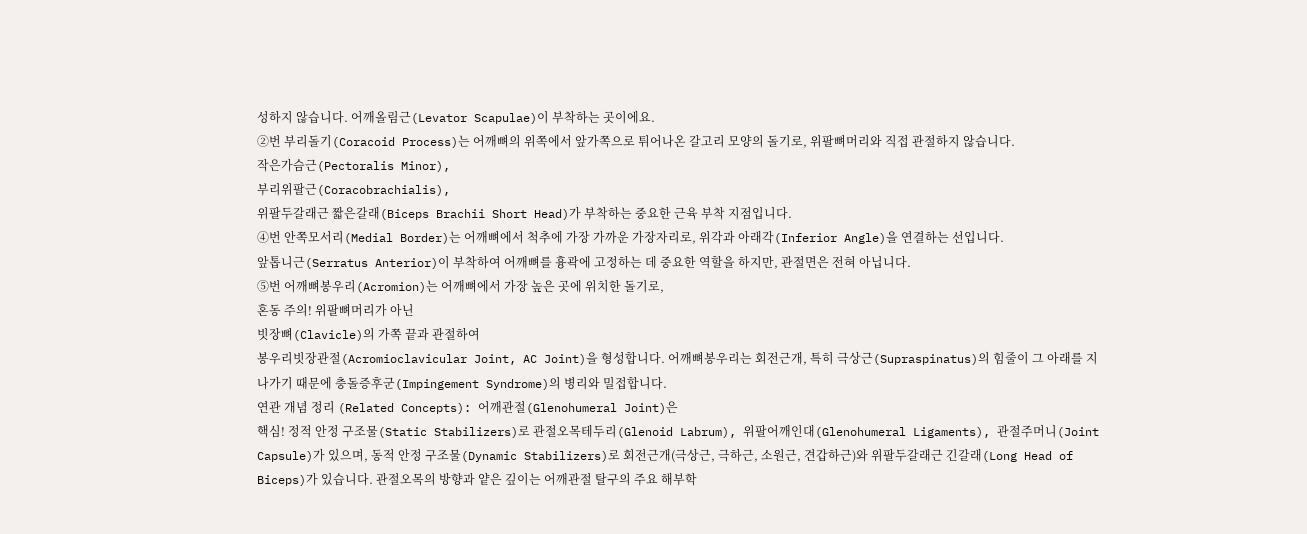성하지 않습니다. 어깨올림근(Levator Scapulae)이 부착하는 곳이에요.
②번 부리돌기(Coracoid Process)는 어깨뼈의 위쪽에서 앞가쪽으로 튀어나온 갈고리 모양의 돌기로, 위팔뼈머리와 직접 관절하지 않습니다.
작은가슴근(Pectoralis Minor),
부리위팔근(Coracobrachialis),
위팔두갈래근 짧은갈래(Biceps Brachii Short Head)가 부착하는 중요한 근육 부착 지점입니다.
④번 안쪽모서리(Medial Border)는 어깨뼈에서 척추에 가장 가까운 가장자리로, 위각과 아래각(Inferior Angle)을 연결하는 선입니다.
앞톱니근(Serratus Anterior)이 부착하여 어깨뼈를 흉곽에 고정하는 데 중요한 역할을 하지만, 관절면은 전혀 아닙니다.
⑤번 어깨뼈봉우리(Acromion)는 어깨뼈에서 가장 높은 곳에 위치한 돌기로,
혼동 주의! 위팔뼈머리가 아닌
빗장뼈(Clavicle)의 가쪽 끝과 관절하여
봉우리빗장관절(Acromioclavicular Joint, AC Joint)을 형성합니다. 어깨뼈봉우리는 회전근개, 특히 극상근(Supraspinatus)의 힘줄이 그 아래를 지나가기 때문에 충돌증후군(Impingement Syndrome)의 병리와 밀접합니다.
연관 개념 정리 (Related Concepts): 어깨관절(Glenohumeral Joint)은
핵심! 정적 안정 구조물(Static Stabilizers)로 관절오목테두리(Glenoid Labrum), 위팔어깨인대(Glenohumeral Ligaments), 관절주머니(Joint Capsule)가 있으며, 동적 안정 구조물(Dynamic Stabilizers)로 회전근개(극상근, 극하근, 소원근, 견갑하근)와 위팔두갈래근 긴갈래(Long Head of Biceps)가 있습니다. 관절오목의 방향과 얕은 깊이는 어깨관절 탈구의 주요 해부학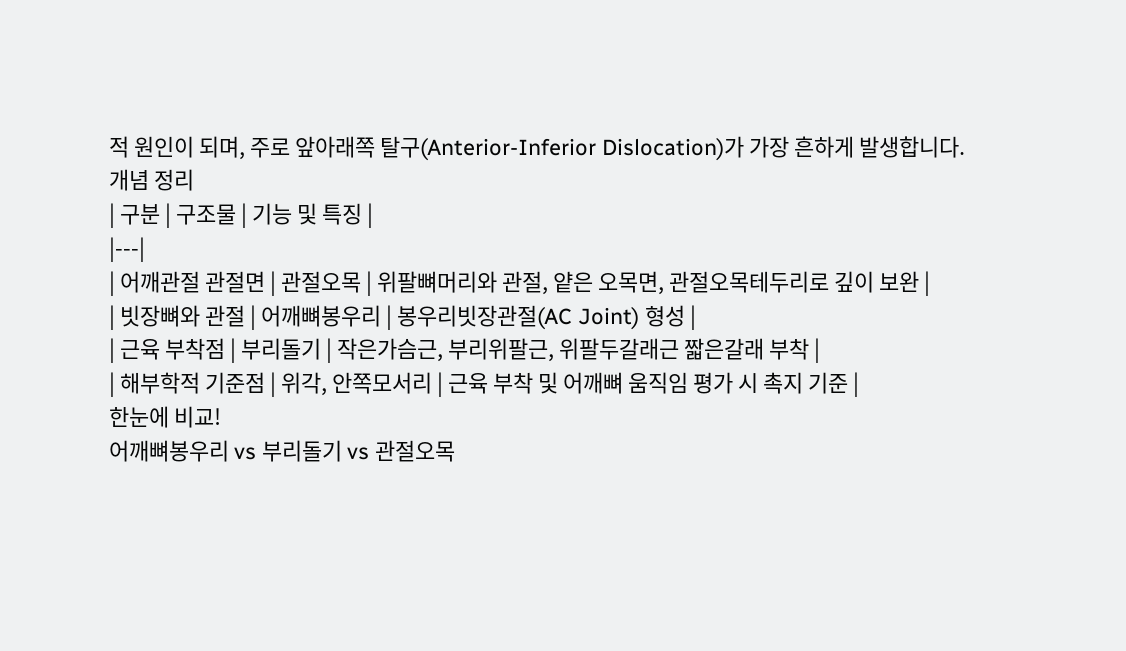적 원인이 되며, 주로 앞아래쪽 탈구(Anterior-Inferior Dislocation)가 가장 흔하게 발생합니다.
개념 정리
| 구분 | 구조물 | 기능 및 특징 |
|---|
| 어깨관절 관절면 | 관절오목 | 위팔뼈머리와 관절, 얕은 오목면, 관절오목테두리로 깊이 보완 |
| 빗장뼈와 관절 | 어깨뼈봉우리 | 봉우리빗장관절(AC Joint) 형성 |
| 근육 부착점 | 부리돌기 | 작은가슴근, 부리위팔근, 위팔두갈래근 짧은갈래 부착 |
| 해부학적 기준점 | 위각, 안쪽모서리 | 근육 부착 및 어깨뼈 움직임 평가 시 촉지 기준 |
한눈에 비교!
어깨뼈봉우리 vs 부리돌기 vs 관절오목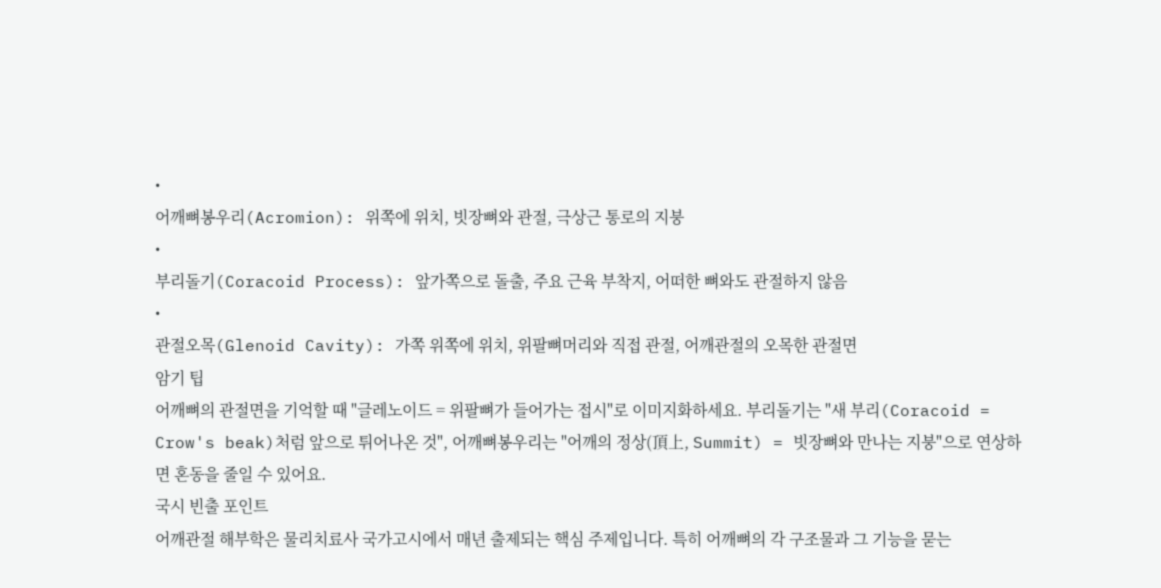•
어깨뼈봉우리(Acromion): 위쪽에 위치, 빗장뼈와 관절, 극상근 통로의 지붕
•
부리돌기(Coracoid Process): 앞가쪽으로 돌출, 주요 근육 부착지, 어떠한 뼈와도 관절하지 않음
•
관절오목(Glenoid Cavity): 가쪽 위쪽에 위치, 위팔뼈머리와 직접 관절, 어깨관절의 오목한 관절면
암기 팁
어깨뼈의 관절면을 기억할 때 "글레노이드 = 위팔뼈가 들어가는 접시"로 이미지화하세요. 부리돌기는 "새 부리(Coracoid = Crow's beak)처럼 앞으로 튀어나온 것", 어깨뼈봉우리는 "어깨의 정상(頂上, Summit) = 빗장뼈와 만나는 지붕"으로 연상하면 혼동을 줄일 수 있어요.
국시 빈출 포인트
어깨관절 해부학은 물리치료사 국가고시에서 매년 출제되는 핵심 주제입니다. 특히 어깨뼈의 각 구조물과 그 기능을 묻는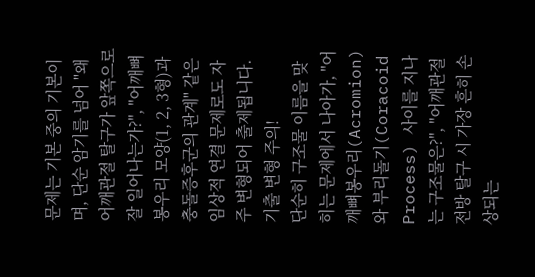문제는 기본 중의 기본이며, 단순 암기를 넘어 "왜 어깨관절 탈구가 앞쪽으로 잘 일어나는가?", "어깨뼈봉우리 모양(1, 2, 3형)과 충돌증후군의 관계" 같은 임상적 연결 문제로도 자주 변형되어 출제됩니다.
기출 변형 주의!
단순히 구조물 이름을 맞히는 문제에서 나아가, "어깨뼈봉우리(Acromion)와 부리돌기(Coracoid Process) 사이를 지나는 구조물은?", "어깨관절 전방 탈구 시 가장 흔히 손상되는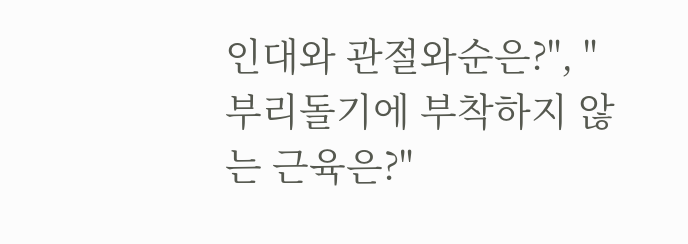인대와 관절와순은?", "부리돌기에 부착하지 않는 근육은?"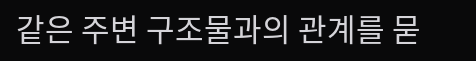같은 주변 구조물과의 관계를 묻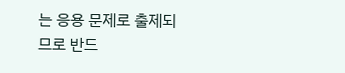는 응용 문제로 출제되므로 반드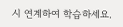시 연계하여 학습하세요.